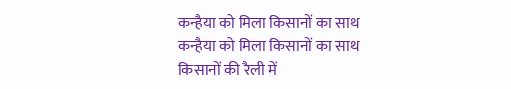कन्हैया को मिला किसानों का साथ
कन्हैया को मिला किसानों का साथ
किसानों की रैली में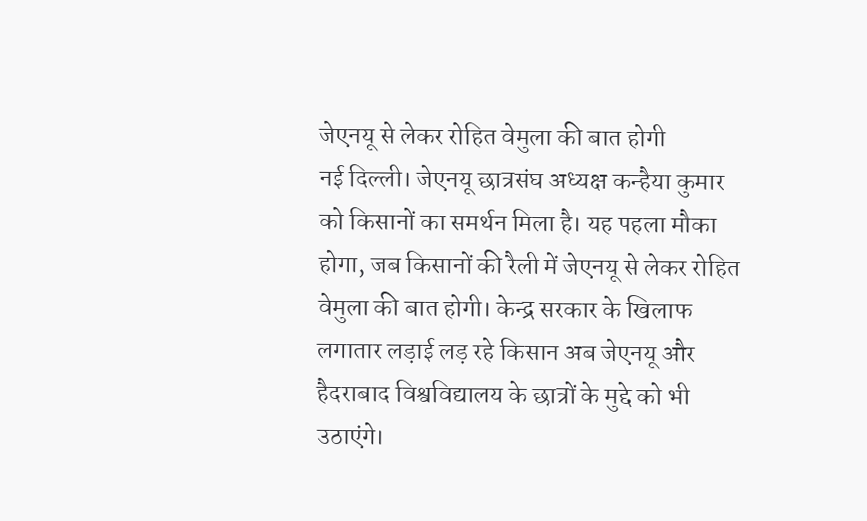जेएनयू से लेकर रोहित वेमुला की बात होगी
नई दिल्ली। जेएनयू छात्रसंघ अध्यक्ष कन्हैया कुमार को किसानों का समर्थन मिला है। यह पहला मौका होगा, जब किसानों की रैली में जेएनयू से लेकर रोहित वेमुला की बात होगी। केन्द्र सरकार के खिलाफ लगातार लड़ाई लड़ रहे किसान अब जेएनयू और हैदराबाद विश्वविद्यालय के छात्रों के मुद्दे को भी उठाएंगे।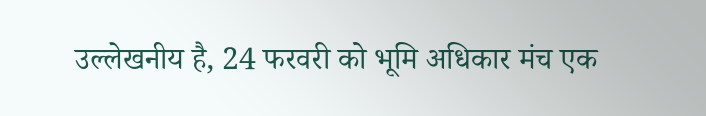उल्लेखनीय है, 24 फरवरी को भूमि अधिकार मंच एक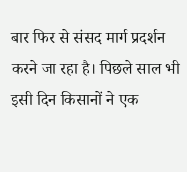बार फिर से संसद मार्ग प्रदर्शन करने जा रहा है। पिछले साल भी इसी दिन किसानों ने एक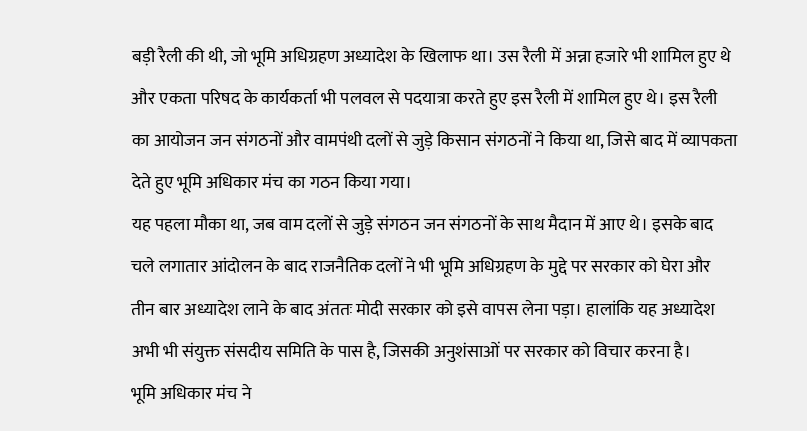बड़ी रैली की थी, जो भूमि अधिग्रहण अध्यादेश के खिलाफ था। उस रैली में अन्ना हजारे भी शामिल हुए थे और एकता परिषद के कार्यकर्ता भी पलवल से पदयात्रा करते हुए इस रैली में शामिल हुए थे। इस रैली का आयोजन जन संगठनों और वामपंथी दलों से जुड़े किसान संगठनों ने किया था, जिसे बाद में व्यापकता देते हुए भूमि अधिकार मंच का गठन किया गया।
यह पहला मौका था, जब वाम दलों से जुड़े संगठन जन संगठनों के साथ मैदान में आए थे। इसके बाद चले लगातार आंदोलन के बाद राजनैतिक दलों ने भी भूमि अधिग्रहण के मुद्दे पर सरकार को घेरा और तीन बार अध्यादेश लाने के बाद अंततः मोदी सरकार को इसे वापस लेना पड़ा। हालांकि यह अध्यादेश अभी भी संयुक्त संसदीय समिति के पास है, जिसकी अनुशंसाओं पर सरकार को विचार करना है।
भूमि अधिकार मंच ने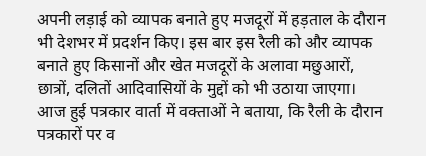अपनी लड़ाई को व्यापक बनाते हुए मजदूरों में हड़ताल के दौरान भी देशभर में प्रदर्शन किए। इस बार इस रैली को और व्यापक बनाते हुए किसानों और खेत मजदूरों के अलावा मछुआरों, छात्रों, दलितों आदिवासियों के मुद्दों को भी उठाया जाएगा।
आज हुई पत्रकार वार्ता में वक्ताओं ने बताया, कि रैली के दौरान पत्रकारों पर व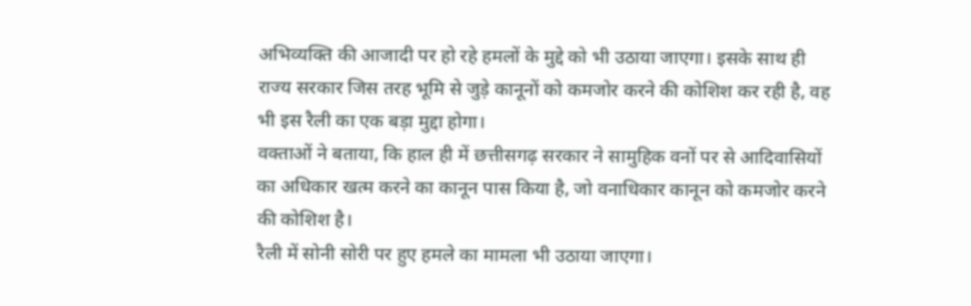अभिव्यक्ति की आजादी पर हो रहे हमलों के मुद्दे को भी उठाया जाएगा। इसके साथ ही राज्य सरकार जिस तरह भूमि से जुड़े कानूनों को कमजोर करने की कोशिश कर रही है, वह भी इस रैली का एक बड़ा मुद्दा होगा।
वक्ताओं ने बताया, कि हाल ही में छत्तीसगढ़ सरकार ने सामुहिक वनों पर से आदिवासियों का अधिकार खत्म करने का कानून पास किया है, जो वनाधिकार कानून को कमजोर करने की कोशिश है।
रैली में सोनी सोरी पर हुए हमले का मामला भी उठाया जाएगा।